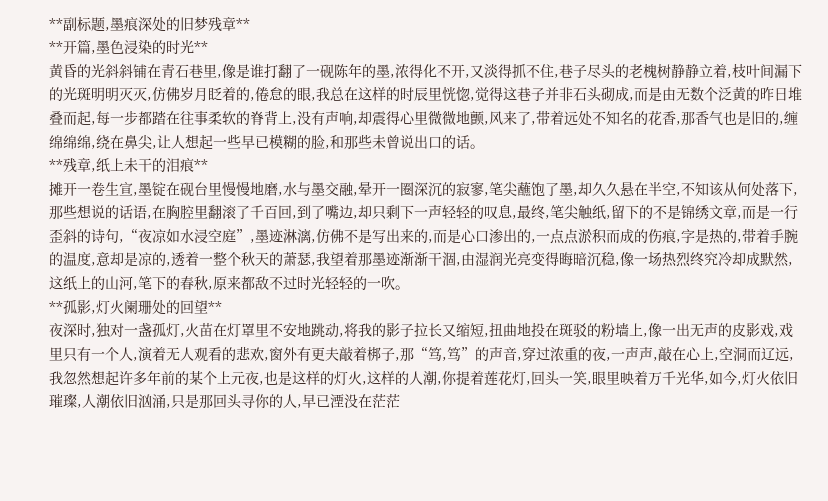**副标题,墨痕深处的旧梦残章**
**开篇,墨色浸染的时光**
黄昏的光斜斜铺在青石巷里,像是谁打翻了一砚陈年的墨,浓得化不开,又淡得抓不住,巷子尽头的老槐树静静立着,枝叶间漏下的光斑明明灭灭,仿佛岁月眨着的,倦怠的眼,我总在这样的时辰里恍惚,觉得这巷子并非石头砌成,而是由无数个泛黄的昨日堆叠而起,每一步都踏在往事柔软的脊背上,没有声响,却震得心里微微地颤,风来了,带着远处不知名的花香,那香气也是旧的,缠绵绵绵,绕在鼻尖,让人想起一些早已模糊的脸,和那些未曾说出口的话。
**残章,纸上未干的泪痕**
摊开一卷生宣,墨锭在砚台里慢慢地磨,水与墨交融,晕开一圈深沉的寂寥,笔尖蘸饱了墨,却久久悬在半空,不知该从何处落下,那些想说的话语,在胸腔里翻滚了千百回,到了嘴边,却只剩下一声轻轻的叹息,最终,笔尖触纸,留下的不是锦绣文章,而是一行歪斜的诗句,“夜凉如水浸空庭”,墨迹淋漓,仿佛不是写出来的,而是心口渗出的,一点点淤积而成的伤痕,字是热的,带着手腕的温度,意却是凉的,透着一整个秋天的萧瑟,我望着那墨迹渐渐干涸,由湿润光亮变得晦暗沉稳,像一场热烈终究冷却成默然,这纸上的山河,笔下的春秋,原来都敌不过时光轻轻的一吹。
**孤影,灯火阑珊处的回望**
夜深时,独对一盏孤灯,火苗在灯罩里不安地跳动,将我的影子拉长又缩短,扭曲地投在斑驳的粉墙上,像一出无声的皮影戏,戏里只有一个人,演着无人观看的悲欢,窗外有更夫敲着梆子,那“笃,笃”的声音,穿过浓重的夜,一声声,敲在心上,空洞而辽远,我忽然想起许多年前的某个上元夜,也是这样的灯火,这样的人潮,你提着莲花灯,回头一笑,眼里映着万千光华,如今,灯火依旧璀璨,人潮依旧汹涌,只是那回头寻你的人,早已湮没在茫茫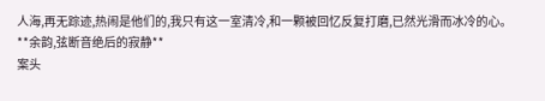人海,再无踪迹,热闹是他们的,我只有这一室清冷,和一颗被回忆反复打磨,已然光滑而冰冷的心。
**余韵,弦断音绝后的寂静**
案头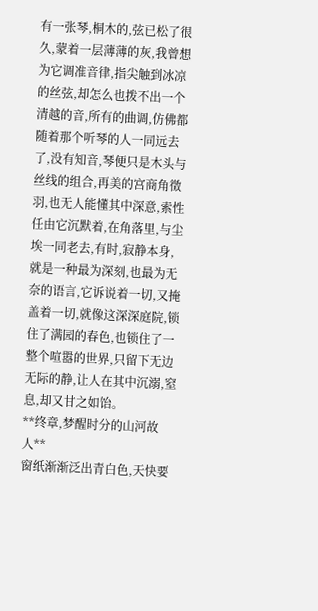有一张琴,桐木的,弦已松了很久,蒙着一层薄薄的灰,我曾想为它调准音律,指尖触到冰凉的丝弦,却怎么也拨不出一个清越的音,所有的曲调,仿佛都随着那个听琴的人一同远去了,没有知音,琴便只是木头与丝线的组合,再美的宫商角徵羽,也无人能懂其中深意,索性任由它沉默着,在角落里,与尘埃一同老去,有时,寂静本身,就是一种最为深刻,也最为无奈的语言,它诉说着一切,又掩盖着一切,就像这深深庭院,锁住了满园的春色,也锁住了一整个喧嚣的世界,只留下无边无际的静,让人在其中沉溺,窒息,却又甘之如饴。
**终章,梦醒时分的山河故人**
窗纸渐渐泛出青白色,天快要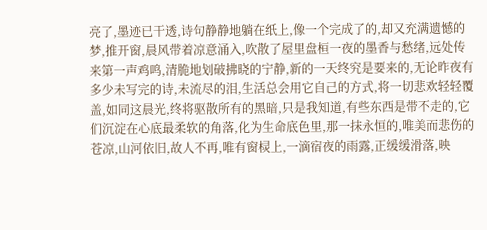亮了,墨迹已干透,诗句静静地躺在纸上,像一个完成了的,却又充满遗憾的梦,推开窗,晨风带着凉意涌入,吹散了屋里盘桓一夜的墨香与愁绪,远处传来第一声鸡鸣,清脆地划破拂晓的宁静,新的一天终究是要来的,无论昨夜有多少未写完的诗,未流尽的泪,生活总会用它自己的方式,将一切悲欢轻轻覆盖,如同这晨光,终将驱散所有的黑暗,只是我知道,有些东西是带不走的,它们沉淀在心底最柔软的角落,化为生命底色里,那一抹永恒的,唯美而悲伤的苍凉,山河依旧,故人不再,唯有窗棂上,一滴宿夜的雨露,正缓缓滑落,映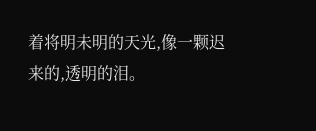着将明未明的天光,像一颗迟来的,透明的泪。